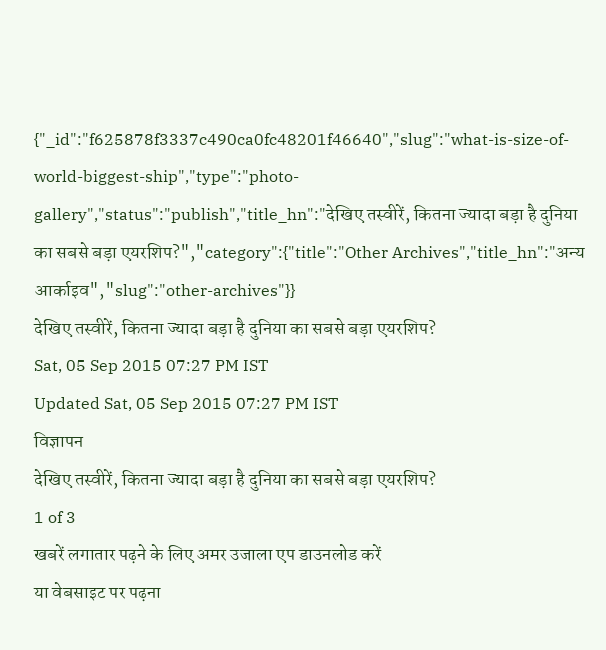{"_id":"f625878f3337c490ca0fc48201f46640","slug":"what-is-size-of-world-biggest-ship","type":"photo-gallery","status":"publish","title_hn":"देखिए तस्वीरें, कितना ज्यादा बड़ा है दुनिया का सबसे बड़ा एयरशिप?","category":{"title":"Other Archives","title_hn":"अन्य आर्काइव","slug":"other-archives"}}
देखिए तस्वीरें, कितना ज्यादा बड़ा है दुनिया का सबसे बड़ा एयरशिप?
Sat, 05 Sep 2015 07:27 PM IST
Updated Sat, 05 Sep 2015 07:27 PM IST
विज्ञापन
देखिए तस्वीरें, कितना ज्यादा बड़ा है दुनिया का सबसे बड़ा एयरशिप?
1 of 3
खबरें लगातार पढ़ने के लिए अमर उजाला एप डाउनलोड करें
या वेबसाइट पर पढ़ना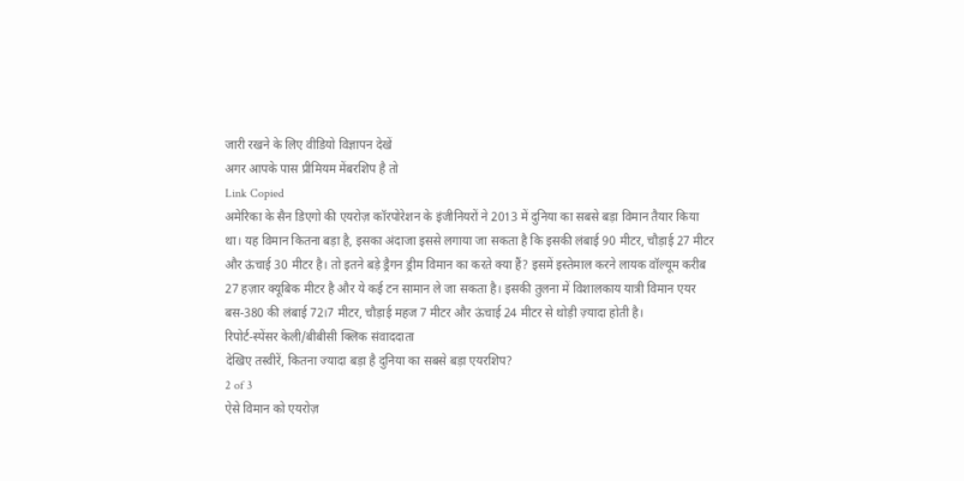जारी रखने के लिए वीडियो विज्ञापन देखें
अगर आपके पास प्रीमियम मेंबरशिप है तो
Link Copied
अमेरिका के सैन डिएगो की एयरोज़ कॉरपोरेशन के इंजीनियरों ने 2013 में दुनिया का सबसे बड़ा विमान तैयार किया था। यह विमान कितना बड़ा है, इसका अंदाजा इससे लगाया जा सकता है कि इसकी लंबाई 90 मीटर, चौड़ाई 27 मीटर और ऊंचाई 30 मीटर है। तो इतने बड़े ड्रैगन ड्रीम विमान का करते क्या हैं? इसमें इस्तेमाल करने लायक वॉल्यूम करीब 27 हज़ार क्यूबिक मीटर है और ये कई टन सामान ले जा सकता है। इसकी तुलना में विशालकाय यात्री विमान एयर बस-380 की लंबाई 72।7 मीटर, चौड़ाई महज 7 मीटर और ऊंचाई 24 मीटर से थोड़ी ज़्यादा होती है।
रिपोर्ट-स्पेंसर केली/बीबीसी क्लिक संवाददाता
देखिए तस्वीरें, कितना ज्यादा बड़ा है दुनिया का सबसे बड़ा एयरशिप?
2 of 3
ऐसे विमान को एयरोज़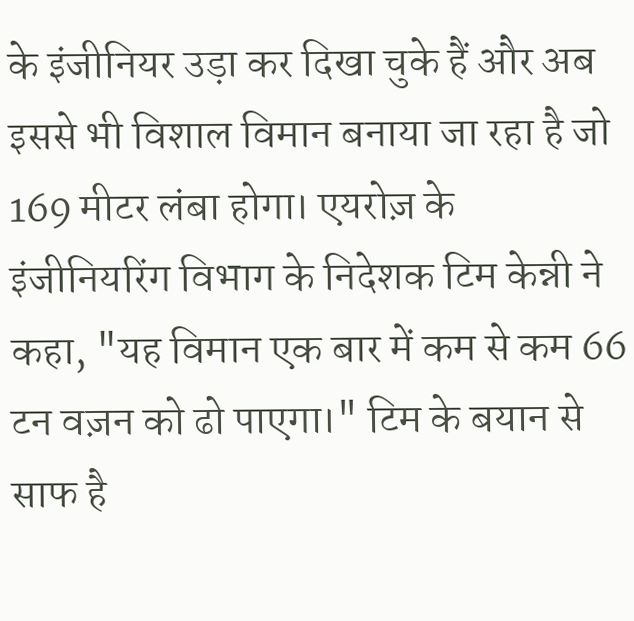के इंजीनियर उड़ा कर दिखा चुके हैं और अब इससे भी विशाल विमान बनाया जा रहा है जो 169 मीटर लंबा होगा। एयरोज़ के इंजीनियरिंग विभाग के निदेशक टिम केन्नी ने कहा, "यह विमान एक बार में कम से कम 66 टन वज़न को ढो पाएगा।" टिम के बयान से साफ है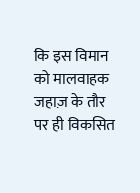कि इस विमान को मालवाहक जहाज़ के तौर पर ही विकसित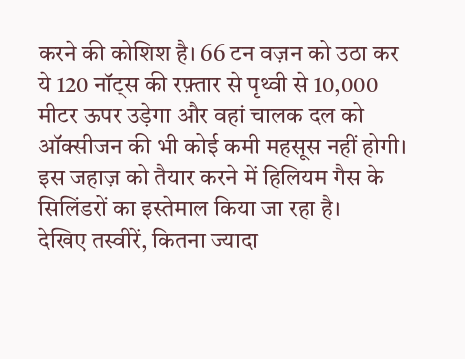करने की कोशिश है। 66 टन वज़न को उठा कर ये 120 नॉट्स की रफ़्तार से पृथ्वी से 10,000 मीटर ऊपर उड़ेगा और वहां चालक दल को ऑक्सीजन की भी कोई कमी महसूस नहीं होगी। इस जहाज़ को तैयार करने में हिलियम गैस के सिलिंडरों का इस्तेमाल किया जा रहा है।
देखिए तस्वीरें, कितना ज्यादा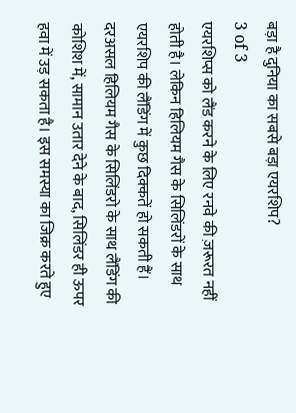बड़ा है दुनिया का सबसे बड़ा एयरशिप?
3 of 3
एयरशिप्स को लैंड करने के लिए रनवे की ज़रूरत नहीं होती है। लेकिन हिलियम गैस के सिलिंडरों के साथ एयरशिप की लैंडिंग में कुछ दिक्कतें हो सकती हैं। दरअसल हिलियम गैस के सिलिंडरो के साथ लैंडिंग की कोशिश में, सामान उतार देने के बाद, सिलिंडर ही ऊपर हवा में उड़ सकता है। इस समस्या का जिक्र करते हुए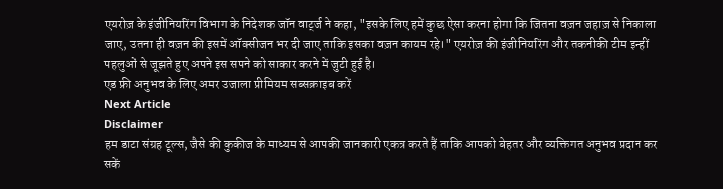एयरोज़ के इंजीनियरिंग विभाग के निदेशक जॉन वार्ट्ज ने कहा, "इसके लिए हमें कुछ ऐसा करना होगा कि जितना वज़न जहाज़ से निकाला जाए, उतना ही वज़न की इसमें ऑक्सीजन भर दी जाए ताकि इसका वज़न कायम रहे।" एयरोज़ की इंजीनियरिंग और तकनीकी टीम इन्हीं पहलुओं से जूझते हुए अपने इस सपने को साकार करने में जुटी हुई है।
एड फ्री अनुभव के लिए अमर उजाला प्रीमियम सब्सक्राइब करें
Next Article
Disclaimer
हम डाटा संग्रह टूल्स, जैसे की कुकीज के माध्यम से आपकी जानकारी एकत्र करते हैं ताकि आपको बेहतर और व्यक्तिगत अनुभव प्रदान कर सकें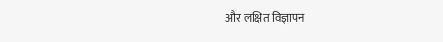और लक्षित विज्ञापन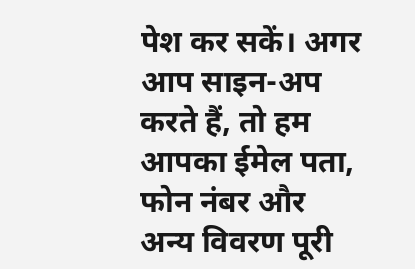पेश कर सकें। अगर आप साइन-अप करते हैं, तो हम आपका ईमेल पता, फोन नंबर और अन्य विवरण पूरी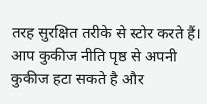तरह सुरक्षित तरीके से स्टोर करते हैं। आप कुकीज नीति पृष्ठ से अपनी कुकीज हटा सकते है और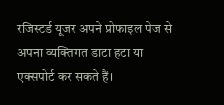रजिस्टर्ड यूजर अपने प्रोफाइल पेज से अपना व्यक्तिगत डाटा हटा या एक्सपोर्ट कर सकते हैं।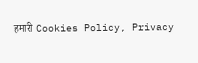हमारी Cookies Policy, Privacy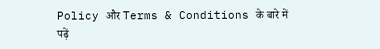Policy और Terms & Conditions के बारे में पढ़ें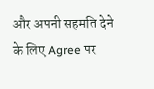और अपनी सहमति देने के लिए Agree पर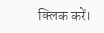क्लिक करें।